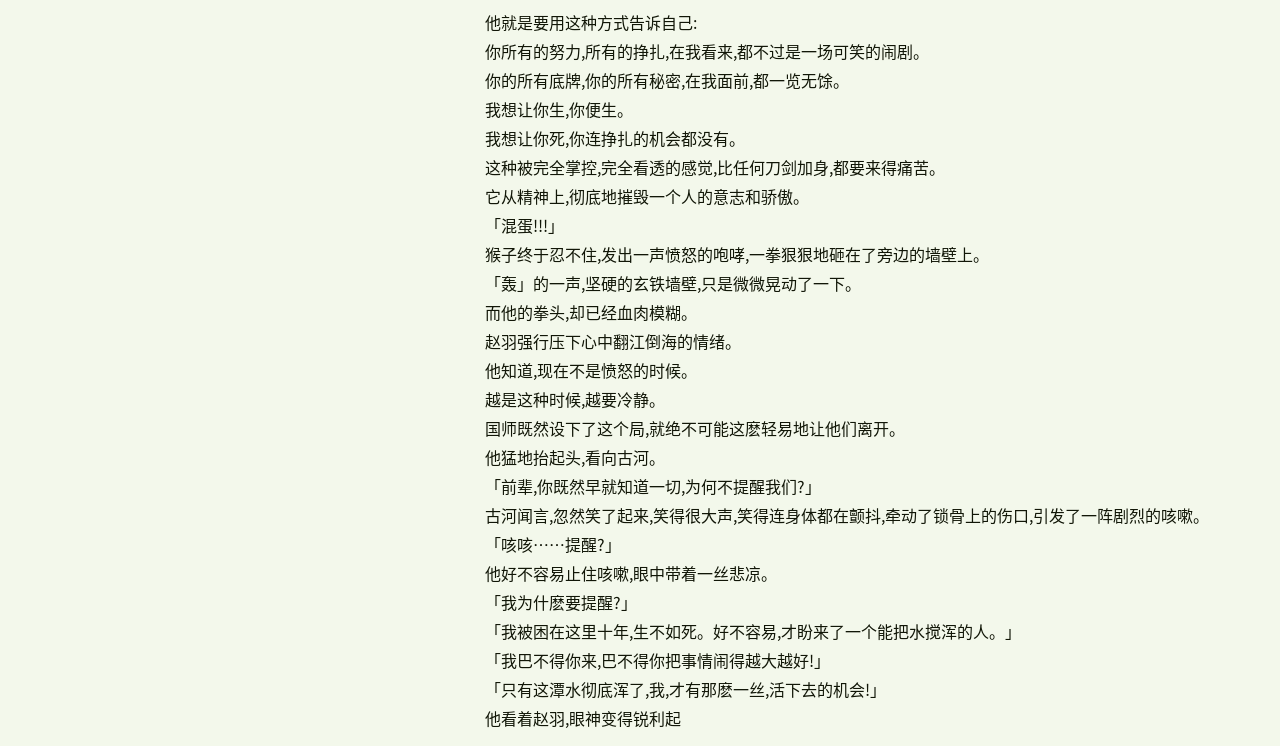他就是要用这种方式告诉自己:
你所有的努力,所有的挣扎,在我看来,都不过是一场可笑的闹剧。
你的所有底牌,你的所有秘密,在我面前,都一览无馀。
我想让你生,你便生。
我想让你死,你连挣扎的机会都没有。
这种被完全掌控,完全看透的感觉,比任何刀剑加身,都要来得痛苦。
它从精神上,彻底地摧毁一个人的意志和骄傲。
「混蛋!!!」
猴子终于忍不住,发出一声愤怒的咆哮,一拳狠狠地砸在了旁边的墙壁上。
「轰」的一声,坚硬的玄铁墙壁,只是微微晃动了一下。
而他的拳头,却已经血肉模糊。
赵羽强行压下心中翻江倒海的情绪。
他知道,现在不是愤怒的时候。
越是这种时候,越要冷静。
国师既然设下了这个局,就绝不可能这麽轻易地让他们离开。
他猛地抬起头,看向古河。
「前辈,你既然早就知道一切,为何不提醒我们?」
古河闻言,忽然笑了起来,笑得很大声,笑得连身体都在颤抖,牵动了锁骨上的伤口,引发了一阵剧烈的咳嗽。
「咳咳……提醒?」
他好不容易止住咳嗽,眼中带着一丝悲凉。
「我为什麽要提醒?」
「我被困在这里十年,生不如死。好不容易,才盼来了一个能把水搅浑的人。」
「我巴不得你来,巴不得你把事情闹得越大越好!」
「只有这潭水彻底浑了,我,才有那麽一丝,活下去的机会!」
他看着赵羽,眼神变得锐利起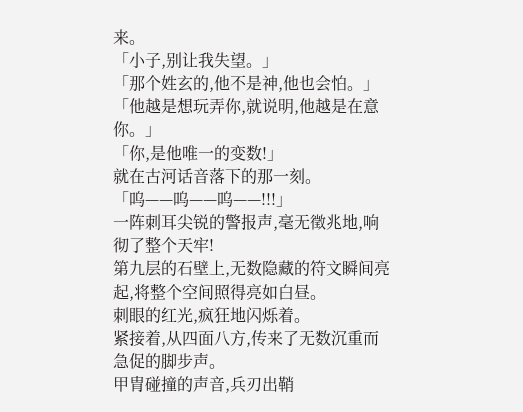来。
「小子,别让我失望。」
「那个姓玄的,他不是神,他也会怕。」
「他越是想玩弄你,就说明,他越是在意你。」
「你,是他唯一的变数!」
就在古河话音落下的那一刻。
「呜——呜——呜——!!!」
一阵刺耳尖锐的警报声,毫无徵兆地,响彻了整个天牢!
第九层的石壁上,无数隐藏的符文瞬间亮起,将整个空间照得亮如白昼。
刺眼的红光,疯狂地闪烁着。
紧接着,从四面八方,传来了无数沉重而急促的脚步声。
甲胄碰撞的声音,兵刃出鞘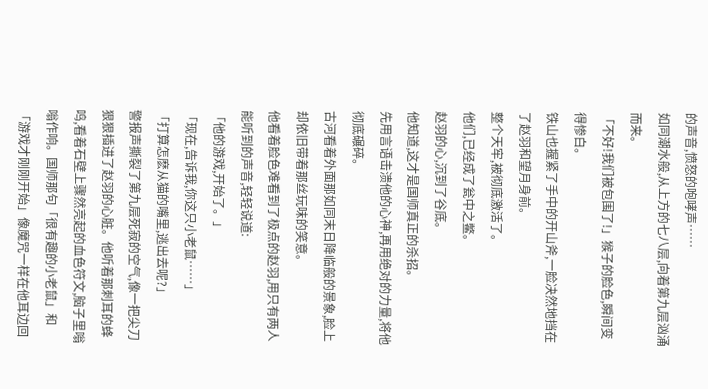的声音,愤怒的咆哮声……
如同潮水般,从上方的七八层,向着第九层汹涌而来。
「不好!我们被包围了!」猴子的脸色,瞬间变得惨白。
铁山也握紧了手中的开山斧,一脸决然地挡在了赵羽和望月身前。
整个天牢,被彻底激活了。
他们,已经成了瓮中之鳖。
赵羽的心,沉到了谷底。
他知道,这才是国师真正的杀招。
先用言语击溃他的心神,再用绝对的力量,将他彻底碾碎。
古河看着外面那如同末日降临般的景象,脸上却依旧带着那丝玩味的笑意。
他看着脸色难看到了极点的赵羽,用只有两人能听到的声音,轻轻说道:
「他的游戏,开始了。」
「现在,告诉我,你这只小老鼠……」
「打算怎麽从猫的嘴里,逃出去呢?」
警报声撕裂了第九层死寂的空气,像一把尖刀狠狠插进了赵羽的心脏。他听着那刺耳的蜂鸣,看着石壁上骤然亮起的血色符文,脑子里嗡嗡作响。国师那句「很有趣的小老鼠」和「游戏才刚刚开始」像魔咒一样在他耳边回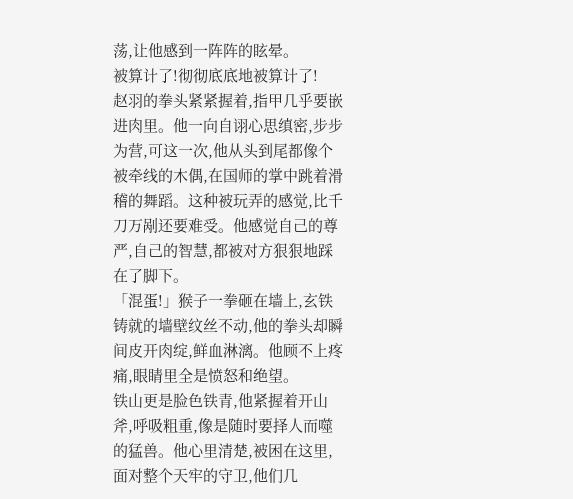荡,让他感到一阵阵的眩晕。
被算计了!彻彻底底地被算计了!
赵羽的拳头紧紧握着,指甲几乎要嵌进肉里。他一向自诩心思缜密,步步为营,可这一次,他从头到尾都像个被牵线的木偶,在国师的掌中跳着滑稽的舞蹈。这种被玩弄的感觉,比千刀万剐还要难受。他感觉自己的尊严,自己的智慧,都被对方狠狠地踩在了脚下。
「混蛋!」猴子一拳砸在墙上,玄铁铸就的墙壁纹丝不动,他的拳头却瞬间皮开肉绽,鲜血淋漓。他顾不上疼痛,眼睛里全是愤怒和绝望。
铁山更是脸色铁青,他紧握着开山斧,呼吸粗重,像是随时要择人而噬的猛兽。他心里清楚,被困在这里,面对整个天牢的守卫,他们几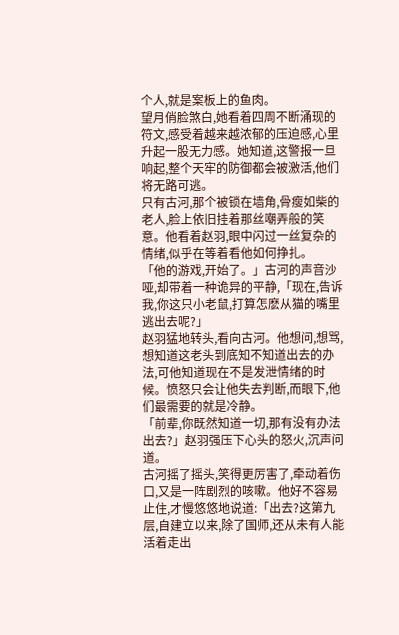个人,就是案板上的鱼肉。
望月俏脸煞白,她看着四周不断涌现的符文,感受着越来越浓郁的压迫感,心里升起一股无力感。她知道,这警报一旦响起,整个天牢的防御都会被激活,他们将无路可逃。
只有古河,那个被锁在墙角,骨瘦如柴的老人,脸上依旧挂着那丝嘲弄般的笑意。他看着赵羽,眼中闪过一丝复杂的情绪,似乎在等着看他如何挣扎。
「他的游戏,开始了。」古河的声音沙哑,却带着一种诡异的平静,「现在,告诉我,你这只小老鼠,打算怎麽从猫的嘴里逃出去呢?」
赵羽猛地转头,看向古河。他想问,想骂,想知道这老头到底知不知道出去的办法,可他知道现在不是发泄情绪的时候。愤怒只会让他失去判断,而眼下,他们最需要的就是冷静。
「前辈,你既然知道一切,那有没有办法出去?」赵羽强压下心头的怒火,沉声问道。
古河摇了摇头,笑得更厉害了,牵动着伤口,又是一阵剧烈的咳嗽。他好不容易止住,才慢悠悠地说道:「出去?这第九层,自建立以来,除了国师,还从未有人能活着走出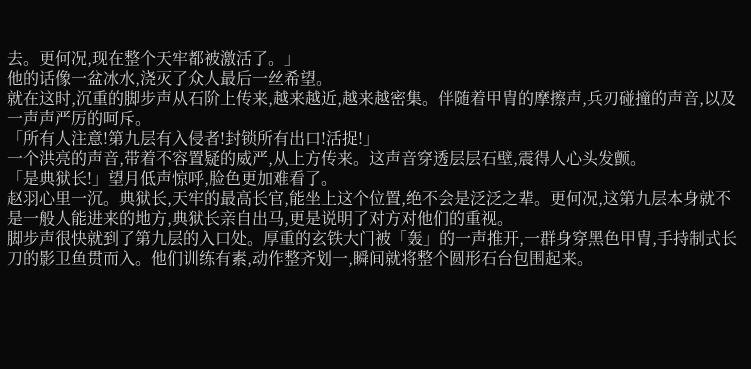去。更何况,现在整个天牢都被激活了。」
他的话像一盆冰水,浇灭了众人最后一丝希望。
就在这时,沉重的脚步声从石阶上传来,越来越近,越来越密集。伴随着甲胄的摩擦声,兵刃碰撞的声音,以及一声声严厉的呵斥。
「所有人注意!第九层有入侵者!封锁所有出口!活捉!」
一个洪亮的声音,带着不容置疑的威严,从上方传来。这声音穿透层层石壁,震得人心头发颤。
「是典狱长!」望月低声惊呼,脸色更加难看了。
赵羽心里一沉。典狱长,天牢的最高长官,能坐上这个位置,绝不会是泛泛之辈。更何况,这第九层本身就不是一般人能进来的地方,典狱长亲自出马,更是说明了对方对他们的重视。
脚步声很快就到了第九层的入口处。厚重的玄铁大门被「轰」的一声推开,一群身穿黑色甲胄,手持制式长刀的影卫鱼贯而入。他们训练有素,动作整齐划一,瞬间就将整个圆形石台包围起来。